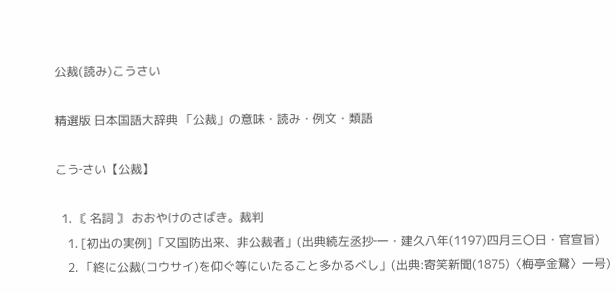公裁(読み)こうさい

精選版 日本国語大辞典 「公裁」の意味・読み・例文・類語

こう‐さい【公裁】

  1. 〘 名詞 〙 おおやけのさばき。裁判
    1. [初出の実例]「又国防出来、非公裁者」(出典続左丞抄‐一・建久八年(1197)四月三〇日・官宣旨)
    2. 「終に公裁(コウサイ)を仰ぐ等にいたること多かるべし」(出典:寄笑新聞(1875)〈梅亭金鵞〉一号)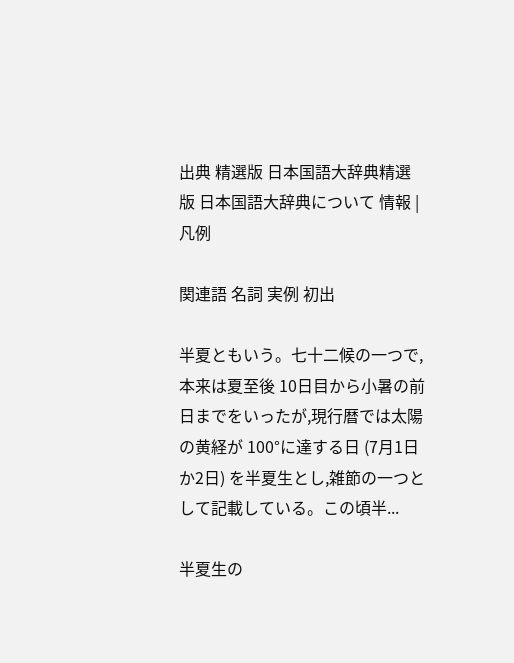出典 精選版 日本国語大辞典精選版 日本国語大辞典について 情報 | 凡例

関連語 名詞 実例 初出

半夏ともいう。七十二候の一つで,本来は夏至後 10日目から小暑の前日までをいったが,現行暦では太陽の黄経が 100°に達する日 (7月1日か2日) を半夏生とし,雑節の一つとして記載している。この頃半...

半夏生の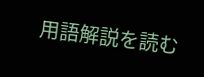用語解説を読む